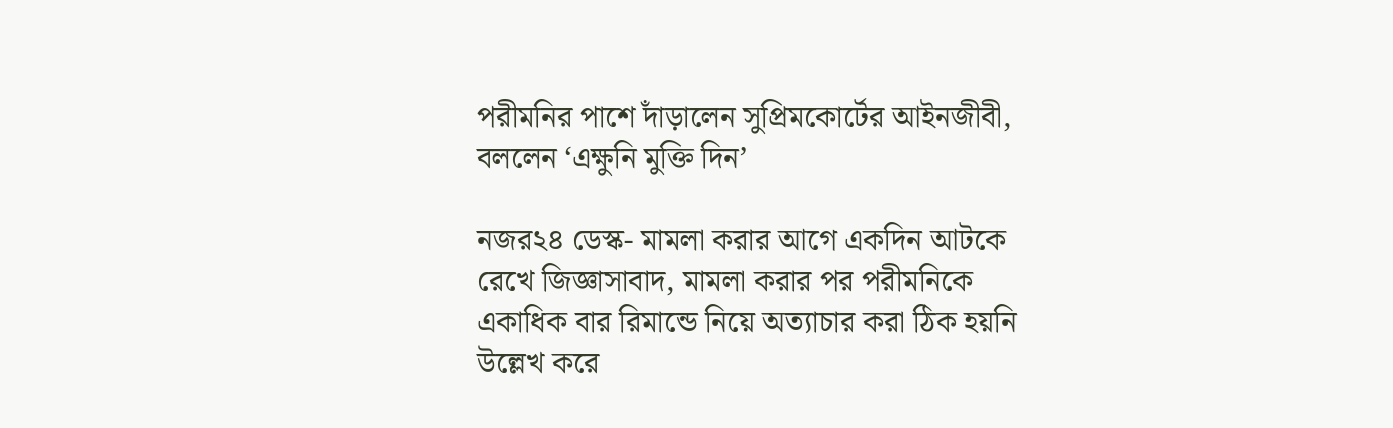পরীমনির পাশে দাঁড়ালেন সুপ্রিমকোর্টের আইনজীবী, বললেন ‘এক্ষুনি মুক্তি দিন’

নজর২৪ ডেস্ক- মামলা করার আগে একদিন আটকে রেখে জিজ্ঞাসাবাদ, মামলা করার পর পরীমনিকে একাধিক বার রিমান্ডে নিয়ে অত্যাচার করা ঠিক হয়নি উল্লেখ করে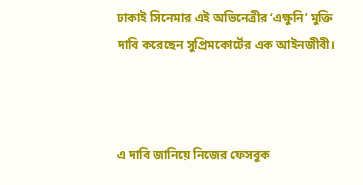ঢাকাই সিনেমার এই অভিনেত্রীর ‘এক্ষুনি’ মুক্তি দাবি করেছেন সুপ্রিমকোর্টের এক আইনজীবী।



এ দাবি জানিয়ে নিজের ফেসবুক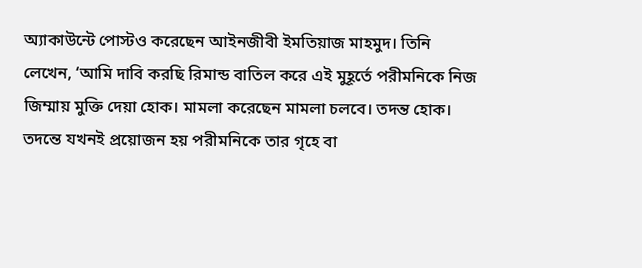অ্যাকাউন্টে পোস্টও করেছেন আইনজীবী ইমতিয়াজ মাহমুদ। তিনি লেখেন, ‘আমি দাবি করছি রিমান্ড বাতিল করে এই মুহূর্তে পরীমনিকে নিজ জিম্মায় মুক্তি দেয়া হোক। মামলা করেছেন মামলা চলবে। তদন্ত হোক। তদন্তে যখনই প্রয়োজন হয় পরীমনিকে তার গৃহে বা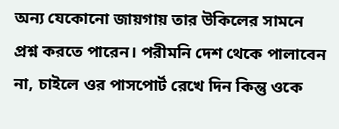অন্য যেকোনো জায়গায় তার উকিলের সামনে প্রশ্ন করতে পারেন। পরীমনি দেশ থেকে পালাবেন না, চাইলে ওর পাসপোর্ট রেখে দিন কিন্তু ওকে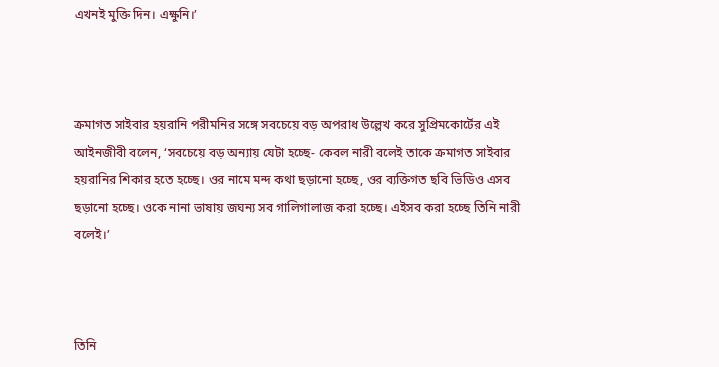এখনই মুক্তি দিন। এক্ষুনি।’



ক্রমাগত সাইবার হয়রানি পরীমনির সঙ্গে সবচেয়ে বড় অপরাধ উল্লেখ করে সুপ্রিমকোর্টের এই আইনজীবী বলেন, ‘সবচেয়ে বড় অন্যায় যেটা হচ্ছে- কেবল নারী বলেই তাকে ক্রমাগত সাইবার হয়রানির শিকার হতে হচ্ছে। ওর নামে মন্দ কথা ছড়ানো হচ্ছে, ওর ব্যক্তিগত ছবি ভিডিও এসব ছড়ানো হচ্ছে। ওকে নানা ভাষায় জঘন্য সব গালিগালাজ করা হচ্ছে। এইসব করা হচ্ছে তিনি নারী বলেই।’



তিনি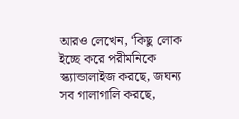আরও লেখেন, ‘কিছু লোক ইচ্ছে করে পরীমনিকে স্ক্যান্ডালাইজ করছে, জঘন্য সব গালাগালি করছে,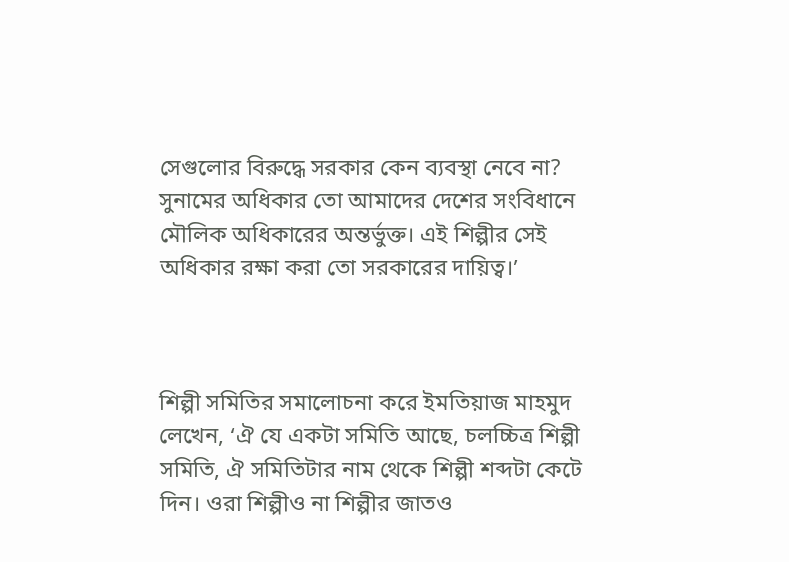সেগুলোর বিরুদ্ধে সরকার কেন ব্যবস্থা নেবে না? সুনামের অধিকার তো আমাদের দেশের সংবিধানে মৌলিক অধিকারের অন্তর্ভুক্ত। এই শিল্পীর সেই অধিকার রক্ষা করা তো সরকারের দায়িত্ব।’



শিল্পী সমিতির সমালোচনা করে ইমতিয়াজ মাহমুদ লেখেন, ‘ঐ যে একটা সমিতি আছে, চলচ্চিত্র শিল্পী সমিতি, ঐ সমিতিটার নাম থেকে শিল্পী শব্দটা কেটে দিন। ওরা শিল্পীও না শিল্পীর জাতও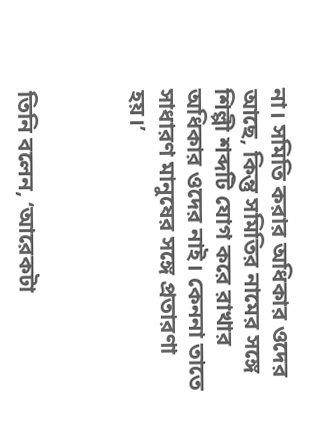না। সমিতি করার অধিকার ওদের আছে, কিন্তু সমিতির নামের সঙ্গে শিল্পী শব্দটি যোগ করে রাখার অধিকার ওদের নাই। কেননা তাতে সাধারণ মানুষের সঙ্গে প্রতারণা হয়।’



তিনি বলেন, ‘আরেকটা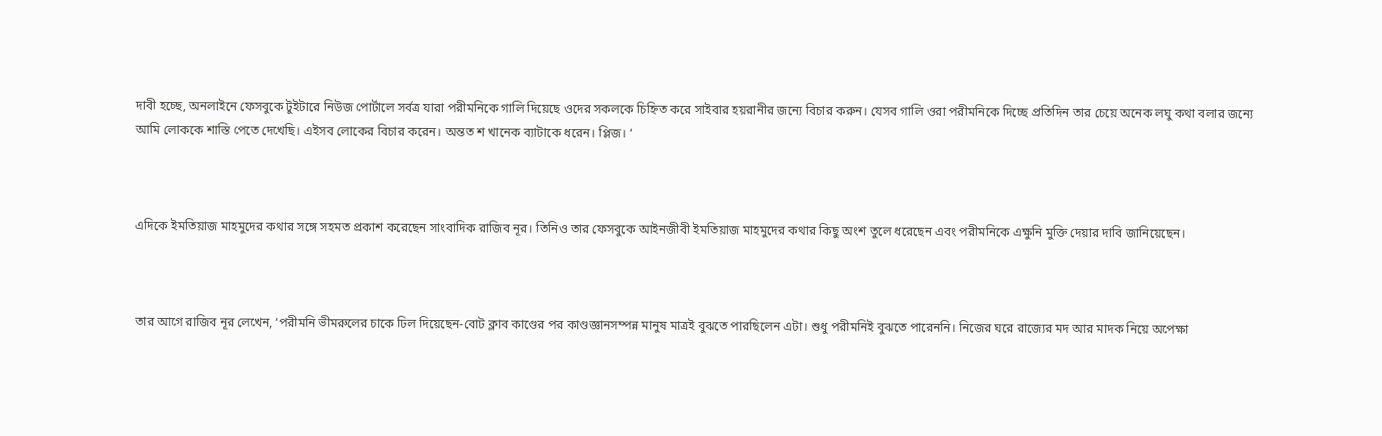দাবী হচ্ছে, অনলাইনে ফেসবুকে টুইটারে নিউজ পোর্টালে সর্বত্র যারা পরীমনিকে গালি দিয়েছে ওদের সকলকে চিহ্নিত করে সাইবার হয়রানীর জন্যে বিচার করুন। যেসব গালি ওরা পরীমনিকে দিচ্ছে প্রতিদিন তার চেয়ে অনেক লঘু কথা বলার জন্যে আমি লোককে শাস্তি পেতে দেখেছি। এইসব লোকের বিচার করেন। অন্তত শ খানেক ব্যাটাকে ধরেন। প্লিজ। ‘



এদিকে ইমতিয়াজ মাহমুদের কথার সঙ্গে সহমত প্রকাশ করেছেন সাংবাদিক রাজিব নূর। তিনিও তার ফেসবুকে আইনজীবী ইমতিয়াজ মাহমুদের কথার কিছু অংশ তুলে ধরেছেন এবং পরীমনিকে এক্ষুনি মুক্তি দেয়ার দাবি জানিয়েছেন।



তার আগে রাজিব নূর লেখেন, ‘পরীমনি ভীমরুলের চাকে ঢিল দিয়েছেন-বোট ক্লাব কাণ্ডের পর কাণ্ডজ্ঞানসম্পন্ন মানুষ মাত্রই বুঝতে পারছিলেন এটা। শুধু পরীমনিই বুঝতে পারেননি। নিজের ঘরে রাজ্যের মদ আর মাদক নিয়ে অপেক্ষা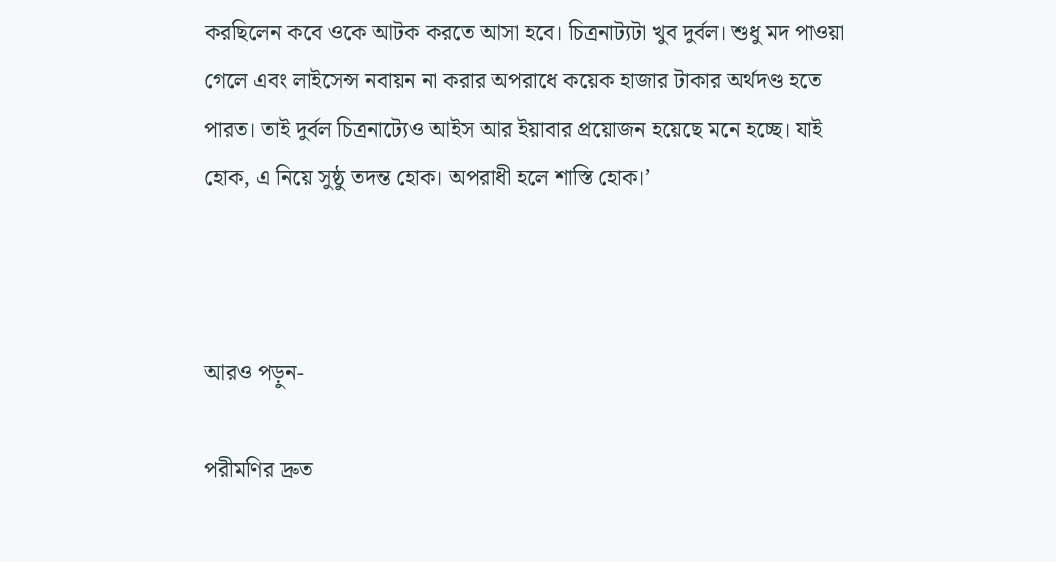করছিলেন কবে ওকে আটক করতে আসা হবে। চিত্রনাট্যটা খুব দুর্বল। শুধু মদ পাওয়া গেলে এবং লাইসেন্স নবায়ন না করার অপরাধে কয়েক হাজার টাকার অর্থদণ্ড হতে পারত। তাই দুর্বল চিত্রনাট্যেও আইস আর ইয়াবার প্রয়োজন হয়েছে মনে হচ্ছে। যাই হোক, এ নিয়ে সুষ্ঠু তদন্ত হোক। অপরাধী হলে শাস্তি হোক।’



আরও পড়ুন-

পরীমণির দ্রুত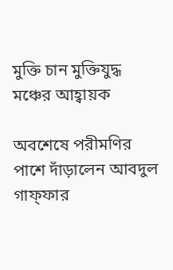মুক্তি চান মুক্তিযুদ্ধ মঞ্চের আহ্বায়ক

অবশেষে পরীমণির পাশে দাঁড়ালেন আবদুল গাফ্‌ফার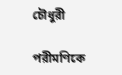চৌধুরী

পরীমণিকে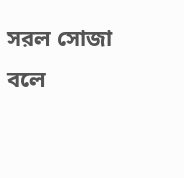সরল সোজা বলে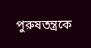পুরুষতন্ত্রকে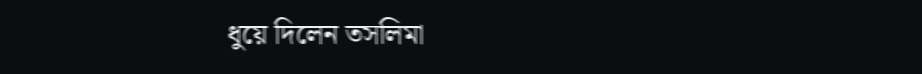ধুয়ে দিলেন তসলিমা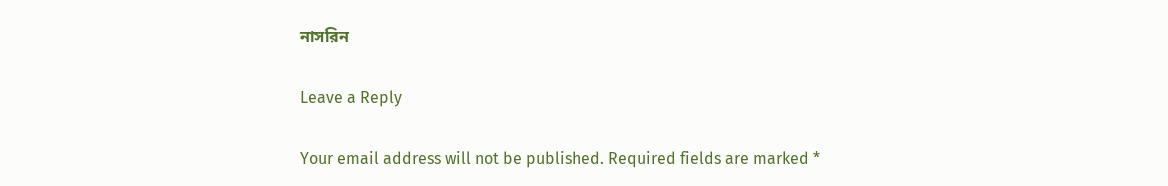নাসরিন

Leave a Reply

Your email address will not be published. Required fields are marked *